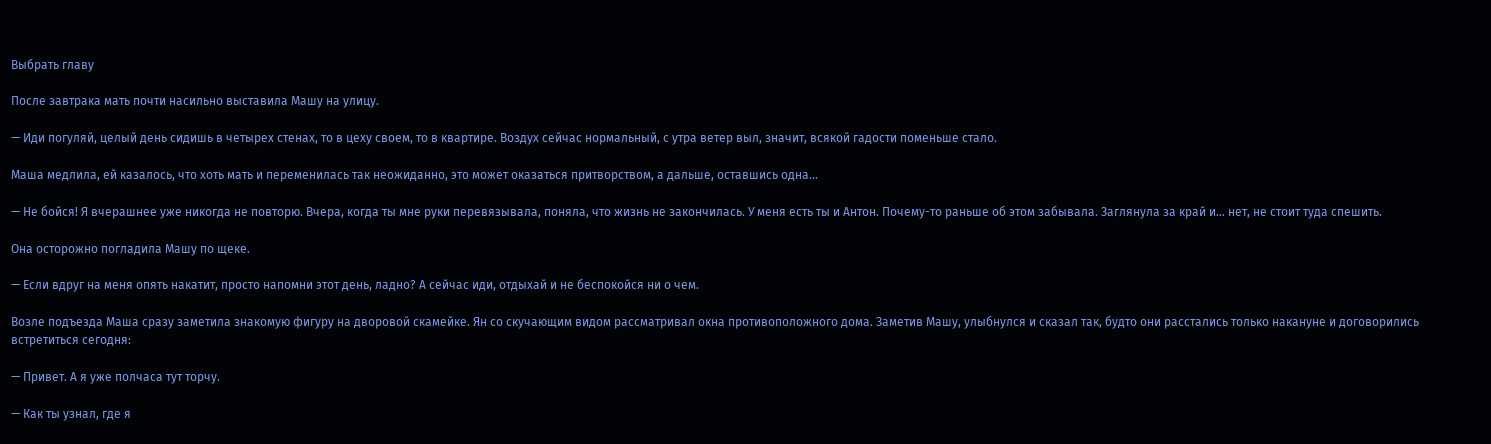Выбрать главу

После завтрака мать почти насильно выставила Машу на улицу.

— Иди погуляй, целый день сидишь в четырех стенах, то в цеху своем, то в квартире. Воздух сейчас нормальный, с утра ветер выл, значит, всякой гадости поменьше стало.

Маша медлила, ей казалось, что хоть мать и переменилась так неожиданно, это может оказаться притворством, а дальше, оставшись одна…

— Не бойся! Я вчерашнее уже никогда не повторю. Вчера, когда ты мне руки перевязывала, поняла, что жизнь не закончилась. У меня есть ты и Антон. Почему-то раньше об этом забывала. Заглянула за край и… нет, не стоит туда спешить.

Она осторожно погладила Машу по щеке.

— Если вдруг на меня опять накатит, просто напомни этот день, ладно? А сейчас иди, отдыхай и не беспокойся ни о чем.

Возле подъезда Маша сразу заметила знакомую фигуру на дворовой скамейке. Ян со скучающим видом рассматривал окна противоположного дома. Заметив Машу, улыбнулся и сказал так, будто они расстались только накануне и договорились встретиться сегодня:

— Привет. А я уже полчаса тут торчу.

— Как ты узнал, где я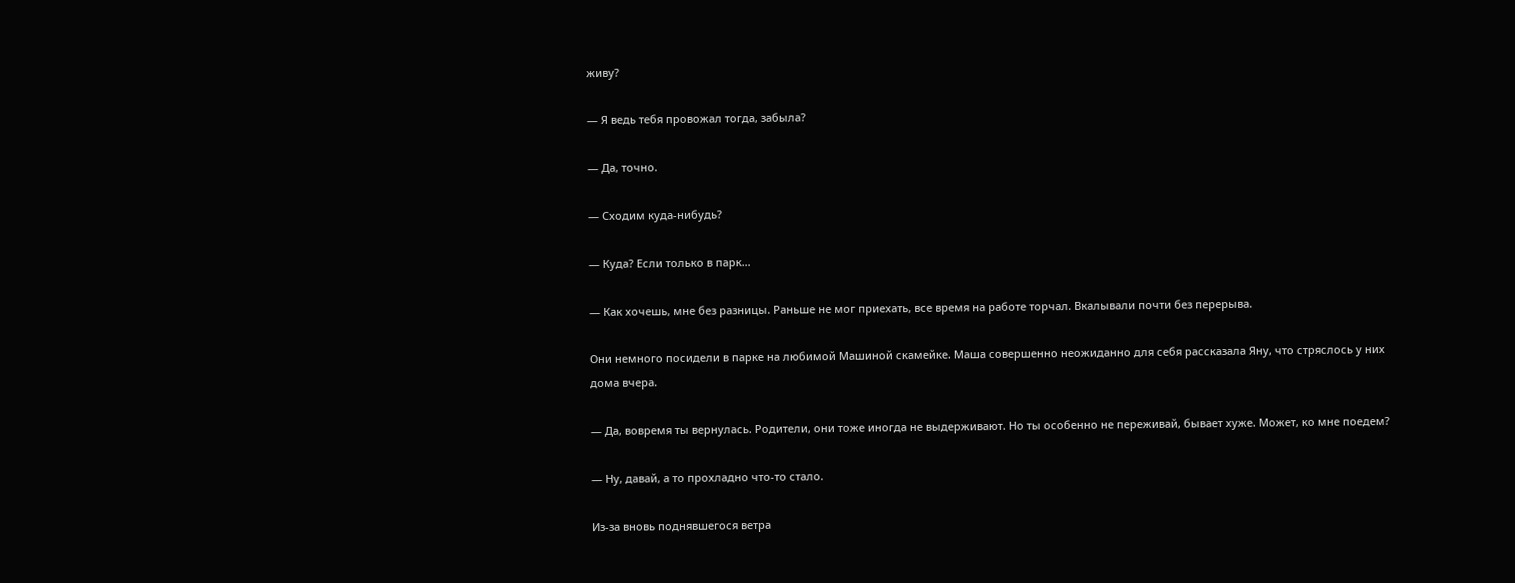живу?

— Я ведь тебя провожал тогда, забыла?

— Да, точно.

— Сходим куда-нибудь?

— Куда? Если только в парк…

— Как хочешь, мне без разницы. Раньше не мог приехать, все время на работе торчал. Вкалывали почти без перерыва.

Они немного посидели в парке на любимой Машиной скамейке. Маша совершенно неожиданно для себя рассказала Яну, что стряслось у них дома вчера.

— Да, вовремя ты вернулась. Родители, они тоже иногда не выдерживают. Но ты особенно не переживай, бывает хуже. Может, ко мне поедем?

— Ну, давай, а то прохладно что-то стало.

Из-за вновь поднявшегося ветра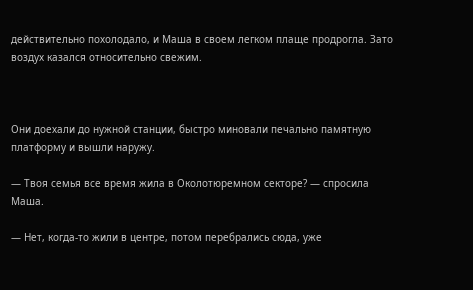действительно похолодало, и Маша в своем легком плаще продрогла. Зато воздух казался относительно свежим.



Они доехали до нужной станции, быстро миновали печально памятную платформу и вышли наружу.

— Твоя семья все время жила в Околотюремном секторе? — спросила Маша.

— Нет, когда-то жили в центре, потом перебрались сюда, уже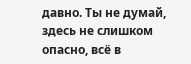давно. Ты не думай, здесь не слишком опасно, всё в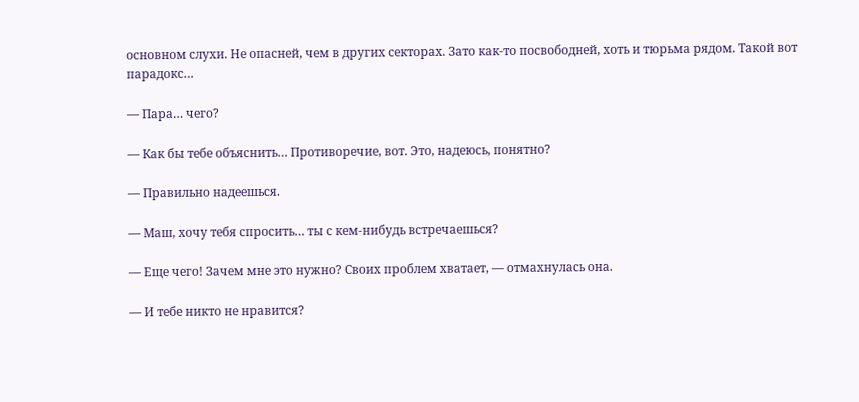основном слухи. Не опасней, чем в других секторах. Зато как-то посвободней, хоть и тюрьма рядом. Такой вот парадокс…

— Пара… чего?

— Как бы тебе объяснить… Противоречие, вот. Это, надеюсь, понятно?

— Правильно надеешься.

— Маш, хочу тебя спросить… ты с кем-нибудь встречаешься?

— Еще чего! Зачем мне это нужно? Своих проблем хватает, — отмахнулась она.

— И тебе никто не нравится?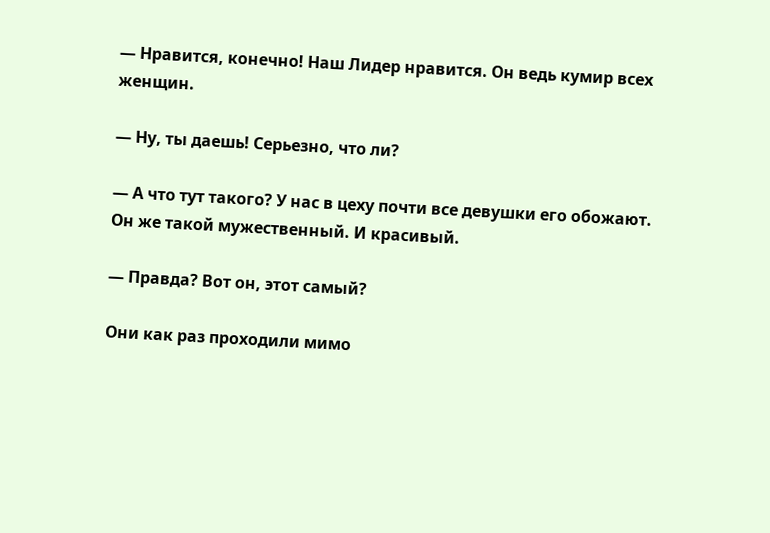— Нравится, конечно! Наш Лидер нравится. Он ведь кумир всех женщин.

— Ну, ты даешь! Серьезно, что ли?

— А что тут такого? У нас в цеху почти все девушки его обожают. Он же такой мужественный. И красивый.

— Правда? Вот он, этот самый?

Они как раз проходили мимо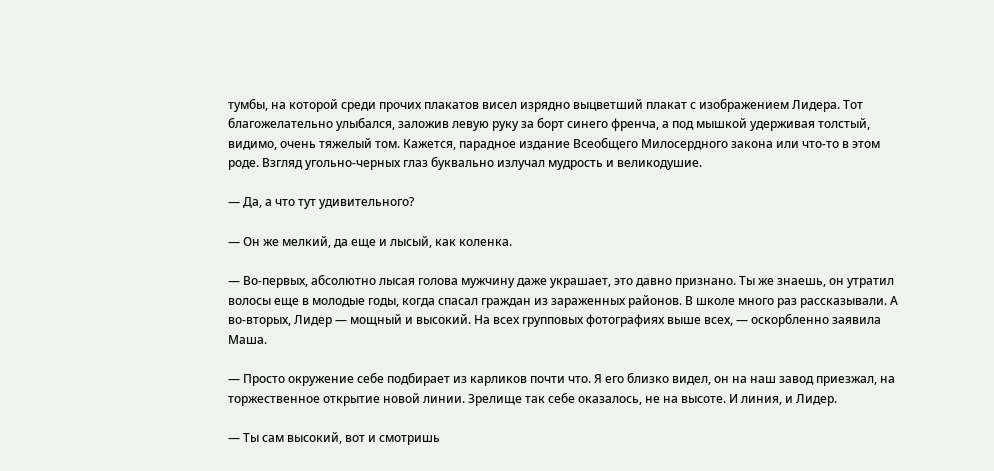тумбы, на которой среди прочих плакатов висел изрядно выцветший плакат с изображением Лидера. Тот благожелательно улыбался, заложив левую руку за борт синего френча, а под мышкой удерживая толстый, видимо, очень тяжелый том. Кажется, парадное издание Всеобщего Милосердного закона или что-то в этом роде. Взгляд угольно-черных глаз буквально излучал мудрость и великодушие.

— Да, а что тут удивительного?

— Он же мелкий, да еще и лысый, как коленка.

— Во-первых, абсолютно лысая голова мужчину даже украшает, это давно признано. Ты же знаешь, он утратил волосы еще в молодые годы, когда спасал граждан из зараженных районов. В школе много раз рассказывали. А во-вторых, Лидер — мощный и высокий. На всех групповых фотографиях выше всех, — оскорбленно заявила Маша.

— Просто окружение себе подбирает из карликов почти что. Я его близко видел, он на наш завод приезжал, на торжественное открытие новой линии. Зрелище так себе оказалось, не на высоте. И линия, и Лидер.

— Ты сам высокий, вот и смотришь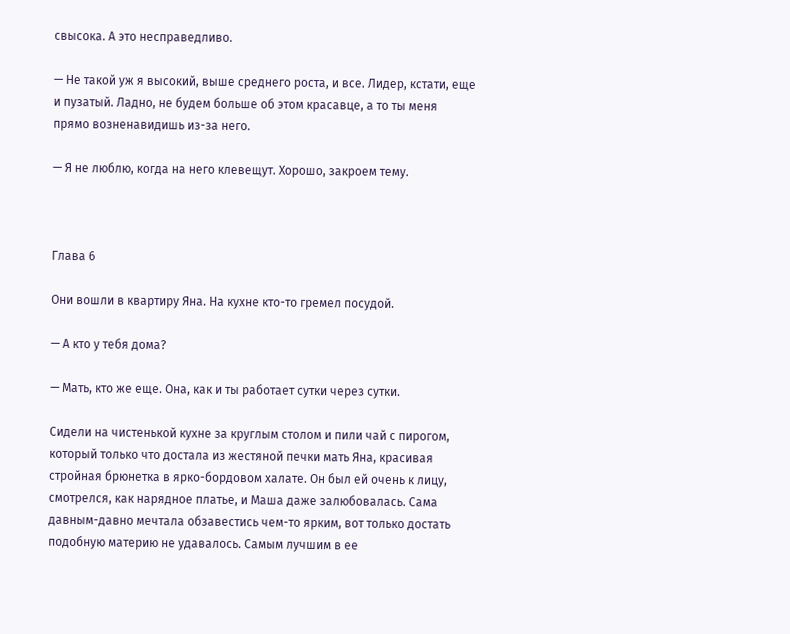свысока. А это несправедливо.

— Не такой уж я высокий, выше среднего роста, и все. Лидер, кстати, еще и пузатый. Ладно, не будем больше об этом красавце, а то ты меня прямо возненавидишь из-за него.

— Я не люблю, когда на него клевещут. Хорошо, закроем тему.



Глава 6

Они вошли в квартиру Яна. На кухне кто-то гремел посудой.

— А кто у тебя дома?

— Мать, кто же еще. Она, как и ты работает сутки через сутки.

Сидели на чистенькой кухне за круглым столом и пили чай с пирогом, который только что достала из жестяной печки мать Яна, красивая стройная брюнетка в ярко-бордовом халате. Он был ей очень к лицу, смотрелся, как нарядное платье, и Маша даже залюбовалась. Сама давным-давно мечтала обзавестись чем-то ярким, вот только достать подобную материю не удавалось. Самым лучшим в ее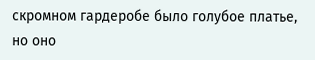скромном гардеробе было голубое платье, но оно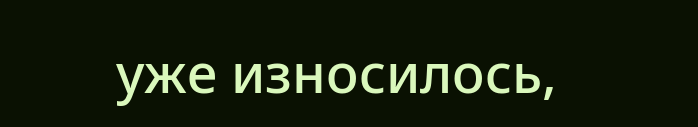уже износилось,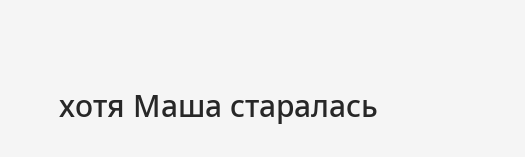хотя Маша старалась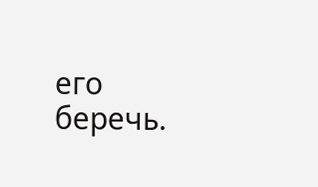его беречь.